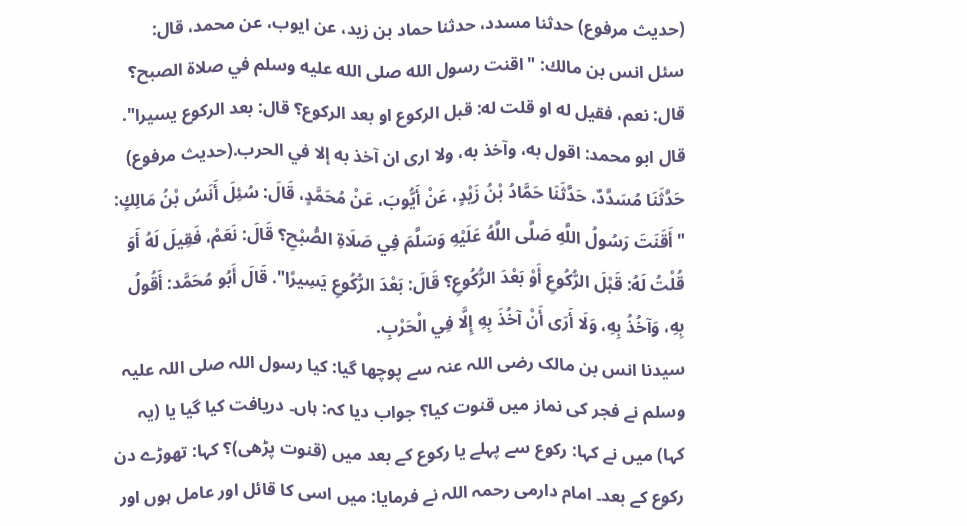(حديث مرفوع) حدثنا مسدد، حدثنا حماد بن زيد، عن ايوب، عن محمد، قال: سئل انس بن مالك: "اقنت رسول الله صلى الله عليه وسلم في صلاة الصبح؟ قال: نعم، فقيل له او قلت له: قبل الركوع او بعد الركوع؟ قال: بعد الركوع يسيرا". قال ابو محمد: اقول به، وآخذ به، ولا ارى ان آخذ به إلا في الحرب.(حديث مرفوع) حَدَّثَنَا مُسَدَّدٌ، حَدَّثَنَا حَمَّادُ بْنُ زَيْدٍ، عَنْ أَيُّوبَ، عَنْ مُحَمَّدٍ، قَالَ: سُئِلَ أَنَسُ بْنُ مَالِكٍ: "أَقَنَتَ رَسُولُ اللَّهِ صَلَّى اللَّهُ عَلَيْهِ وَسَلَّمَ فِي صَلَاةِ الصُّبْحِ؟ قَالَ: نَعَمْ، فَقِيلَ لَهُ أَوَ قُلْتُ لَهُ: قَبْلَ الرُّكُوعِ أَوْ بَعْدَ الرُّكُوعِ؟ قَالَ: بَعْدَ الرُّكُوعِ يَسِيرًا". قَالَ أَبُو مُحَمَّد: أَقُولُ بِهِ، وَآخُذُ بِهِ، وَلَا أَرَى أَنْ آخُذَ بِهِ إِلَّا فِي الْحَرْبِ.
سیدنا انس بن مالک رضی اللہ عنہ سے پوچھا گیا: کیا رسول اللہ صلی اللہ علیہ وسلم نے فجر کی نماز میں قنوت کیا؟ جواب دیا کہ: ہاں۔ دریافت کیا گیا یا (یہ کہا) میں نے کہا: رکوع سے پہلے یا رکوع کے بعد میں (قنوت پڑھی)؟ کہا: تھوڑے دن رکوع کے بعد۔ امام دارمی رحمہ اللہ نے فرمایا: میں اسی کا قائل اور عامل ہوں اور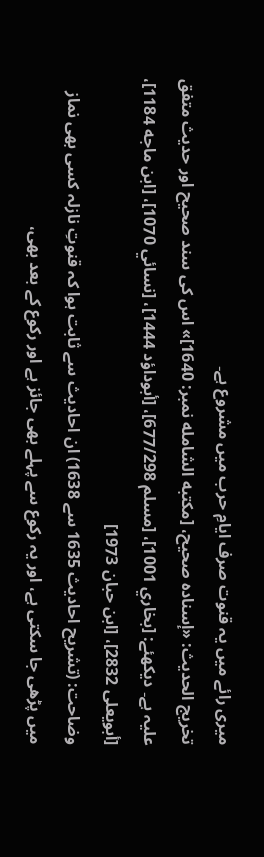میری رائے میں یہ قنوت صرف ایامِ حرب میں مشروع ہے۔
تخریج الحدیث: «إسناده صحيح، [مكتبه الشامله نمبر: 1640]» اس کی سند صحیح اور حدیث متفق علیہ ہے۔ دیکھئے: [بخاري 1001]، [مسلم 677/298]، [أبوداؤد 1444]، [نسائي 1070]، [ابن ماجه 1184]، [أبويعلی 2832]، [ابن حبان 1973]
وضاحت: (تشریح احادیث 1635 سے 1638) ان احادیث سے ثابت ہوا کہ قنوتِ نازلہ کسی بھی نماز میں پڑھی جا سکتی ہے، اور یہ رکوع سے پہلے بھی جائز ہے اور رکوع کے بعد بھی،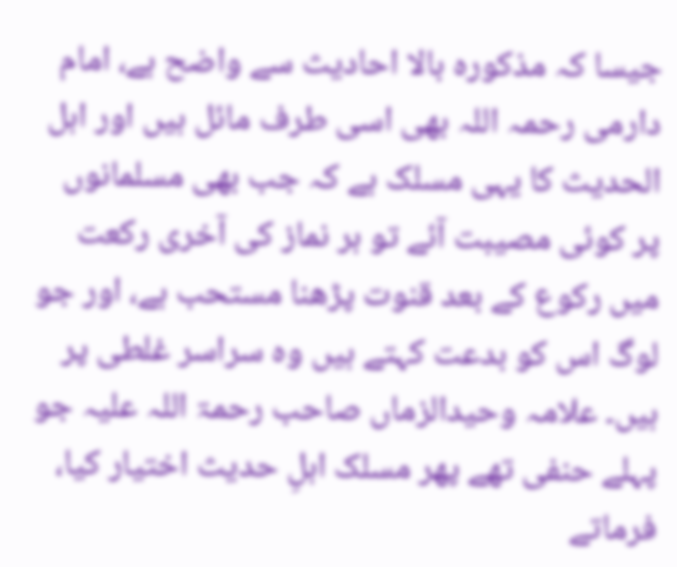جیسا کہ مذکورہ بالا احادیث سے واضح ہے، امام دارمی رحمہ اللہ بھی اسی طرف مائل ہیں اور اہل الحدیث کا یہی مسلک ہے کہ جب بھی مسلمانوں پر کوئی مصیبت آئے تو ہر نماز کی آخری رکعت میں رکوع کے بعد قنوت پڑھنا مستحب ہے، اور جو لوگ اس کو بدعت کہتے ہیں وہ سراسر غلطی پر ہیں۔ علامہ وحیدالزماں صاحب رحمۃ اللہ علیہ جو پہلے حنفی تھے پھر مسلک اہلِ حدیث اختیار کیا، فرماتے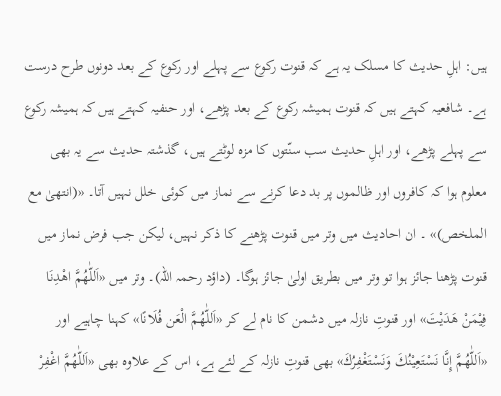ہیں: اہلِ حدیث کا مسلک یہ ہے کہ قنوت رکوع سے پہلے اور رکوع کے بعد دونوں طرح درست ہے۔ شافعیہ کہتے ہیں کہ قنوت ہمیشہ رکوع کے بعد پڑھے، اور حنفیہ کہتے ہیں کہ ہمیشہ رکوع سے پہلے پڑھے، اور اہلِ حدیث سب سنّتوں کا مزہ لوٹتے ہیں، گذشتہ حدیث سے یہ بھی معلوم ہوا کہ کافروں اور ظالموں پر بد دعا کرنے سے نماز میں کوئی خلل نہیں آتا۔ «(انتهىٰ مع الملخص)» ۔ ان احادیث میں وتر میں قنوت پڑھنے کا ذکر نہیں، لیکن جب فرض نماز میں قنوت پڑھنا جائز ہوا تو وتر میں بطریق اولیٰ جائز ہوگا۔ (داؤد رحمہ اللہ)۔ وتر میں «اَللّٰهُمَّ اهْدِنَا فِيْمَنْ هَدَيْتَ» اور قنوتِ نازلہ میں دشمن کا نام لے کر «اَللّٰهُمَّ الْعَن فُلَانًا» کہنا چاہیے اور «اَللّٰهُمَّ إِنَّا نَسْتَعِيْنُكَ وَنَسْتَغْفِرُكَ» بھی قنوتِ نازلہ کے لئے ہے، اس کے علاوہ بھی «اَللّٰهُمَّ اغْفِرْ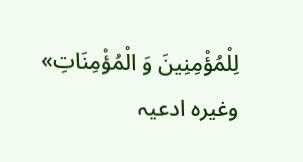لِلْمُؤْمِنِينَ وَ الْمُؤْمِنَاتِ» وغیرہ ادعیہ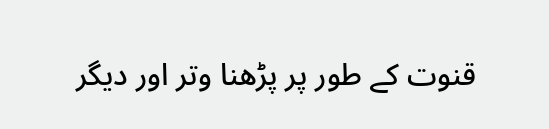قنوت کے طور پر پڑھنا وتر اور دیگر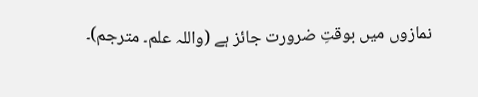نمازوں میں بوقتِ ضرورت جائز ہے (واللہ علم۔ مترجم)۔